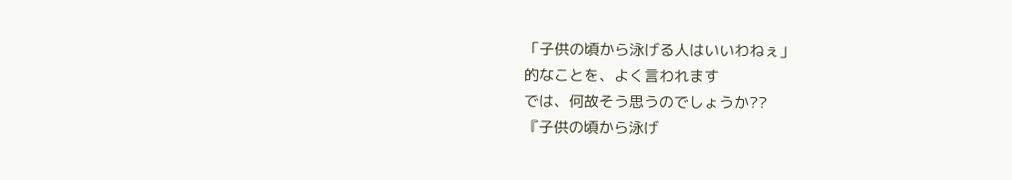「子供の頃から泳げる人はいいわねぇ」
的なことを、よく言われます
では、何故そう思うのでしょうか??
『子供の頃から泳げ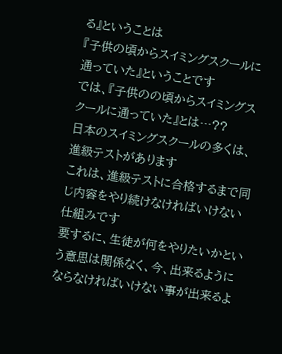る』ということは
『子供の頃からスイミングスクールに通っていた』ということです
では、『子供のの頃からスイミングスクールに通っていた』とは…??
日本のスイミングスクールの多くは、進級テストがあります
これは、進級テストに合格するまで同じ内容をやり続けなければいけない仕組みです
要するに、生徒が何をやりたいかという意思は関係なく、今、出来るようにならなければいけない事が出来るよ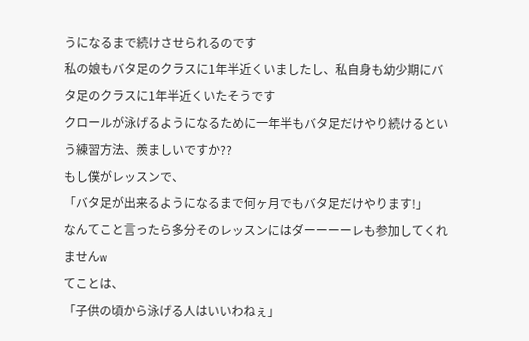うになるまで続けさせられるのです
私の娘もバタ足のクラスに1年半近くいましたし、私自身も幼少期にバタ足のクラスに1年半近くいたそうです
クロールが泳げるようになるために一年半もバタ足だけやり続けるという練習方法、羨ましいですか??
もし僕がレッスンで、
「バタ足が出来るようになるまで何ヶ月でもバタ足だけやります!」
なんてこと言ったら多分そのレッスンにはダーーーーレも参加してくれませんw
てことは、
「子供の頃から泳げる人はいいわねぇ」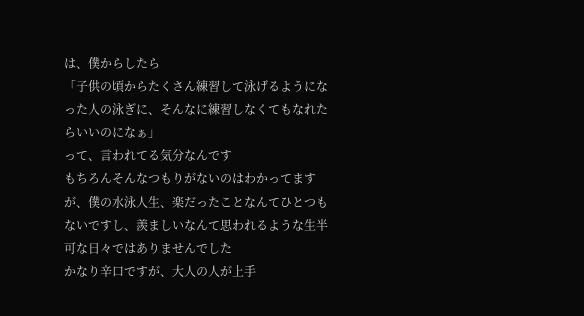は、僕からしたら
「子供の頃からたくさん練習して泳げるようになった人の泳ぎに、そんなに練習しなくてもなれたらいいのになぁ」
って、言われてる気分なんです
もちろんそんなつもりがないのはわかってますが、僕の水泳人生、楽だったことなんてひとつもないですし、羨ましいなんて思われるような生半可な日々ではありませんでした
かなり辛口ですが、大人の人が上手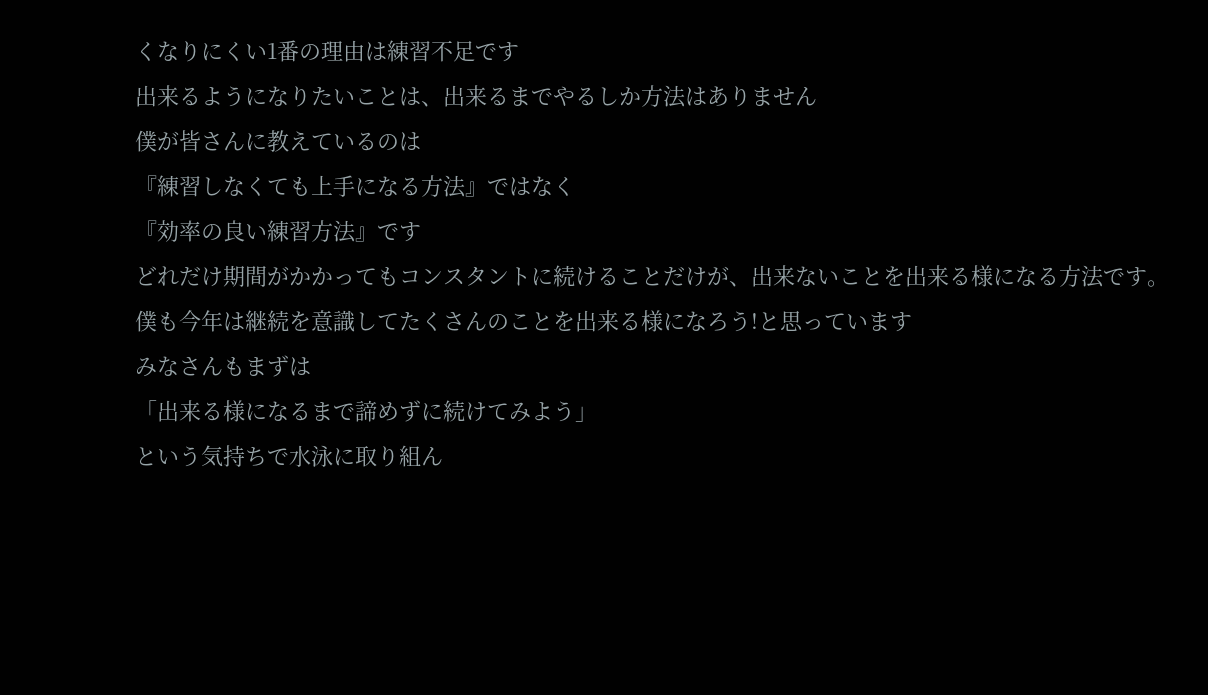くなりにくい1番の理由は練習不足です
出来るようになりたいことは、出来るまでやるしか方法はありません
僕が皆さんに教えているのは
『練習しなくても上手になる方法』ではなく
『効率の良い練習方法』です
どれだけ期間がかかってもコンスタントに続けることだけが、出来ないことを出来る様になる方法です。
僕も今年は継続を意識してたくさんのことを出来る様になろう!と思っています
みなさんもまずは
「出来る様になるまで諦めずに続けてみよう」
という気持ちで水泳に取り組ん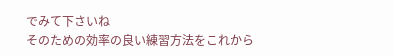でみて下さいね
そのための効率の良い練習方法をこれから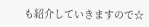も紹介していきますので☆